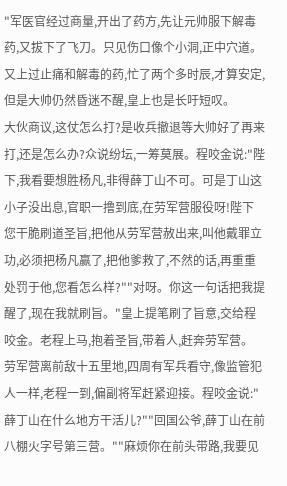"军医官经过商量,开出了药方,先让元帅服下解毒药,又拔下了飞刀。只见伤口像个小洞,正中穴道。又上过止痛和解毒的药,忙了两个多时辰,才算安定,但是大帅仍然昏迷不醒,皇上也是长吁短叹。
大伙商议,这仗怎么打?是收兵撤退等大帅好了再来打,还是怎么办?众说纷坛,一筹莫展。程咬金说:"陛下,我看要想胜杨凡,非得薛丁山不可。可是丁山这小子没出息,官职一撸到底,在劳军营服役呀!陛下您干脆刷道圣旨,把他从劳军营赦出来,叫他戴罪立功,必须把杨凡赢了,把他爹救了,不然的话,再重重处罚于他,您看怎么样?""对呀。你这一句话把我提醒了,现在我就刷旨。"皇上提笔刷了旨意,交给程咬金。老程上马,抱着圣旨,带着人,赶奔劳军营。
劳军营离前敌十五里地,四周有军兵看守,像监管犯人一样,老程一到,偏副将军赶紧迎接。程咬金说:"薛丁山在什么地方干活儿?""回国公爷,薛丁山在前八棚火字号第三营。""麻烦你在前头带路,我要见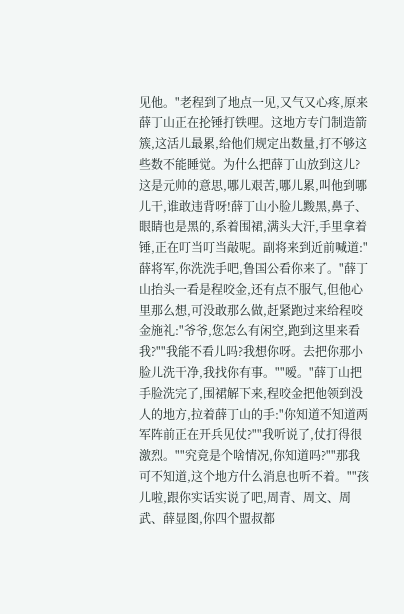见他。"老程到了地点一见,又气又心疼,原来薛丁山正在抡锤打铁哩。这地方专门制造箭簇,这活儿最累,给他们规定出数量,打不够这些数不能睡觉。为什么把薛丁山放到这儿?这是元帅的意思,哪儿艰苦,哪儿累,叫他到哪儿干,谁敢违背呀!薛丁山小脸儿黢黑,鼻子、眼睛也是黑的,系着围裙,满头大汗,手里拿着锤,正在叮当叮当敲呢。副将来到近前喊道:"薛将军,你洗洗手吧,鲁国公看你来了。"薛丁山抬头一看是程咬金,还有点不服气,但他心里那么想,可没敢那么做,赶紧跑过来给程咬金施礼:"爷爷,您怎么有闲空,跑到这里来看我?""我能不看儿吗?我想你呀。去把你那小脸儿洗干净,我找你有事。""嗳。"薛丁山把手脸洗完了,围裙解下来,程咬金把他领到没人的地方,拉着薛丁山的手:"你知道不知道两军阵前正在开兵见仗?""我听说了,仗打得很激烈。""究竟是个啥情况,你知道吗?""那我可不知道,这个地方什么消息也听不着。""孩儿啦,跟你实话实说了吧,周青、周文、周武、薛显图,你四个盟叔都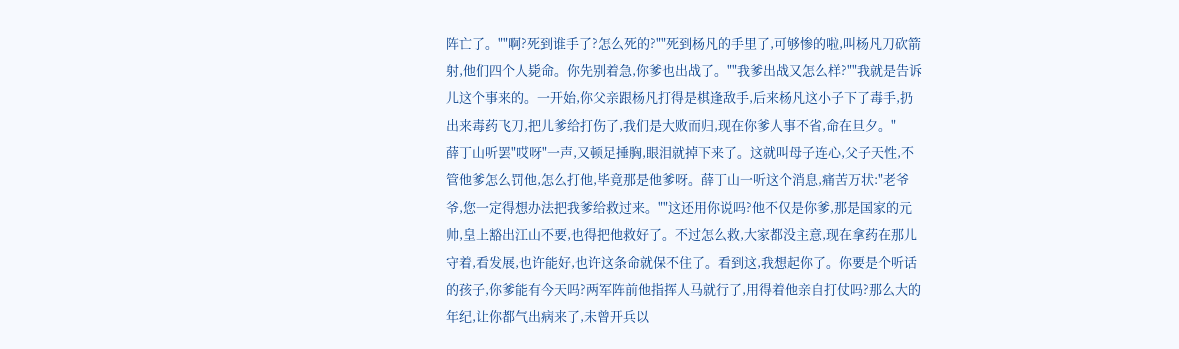阵亡了。""啊?死到谁手了?怎么死的?""死到杨凡的手里了,可够惨的啦,叫杨凡刀砍箭射,他们四个人毙命。你先别着急,你爹也出战了。""我爹出战又怎么样?""我就是告诉儿这个事来的。一开始,你父亲跟杨凡打得是棋逢敌手,后来杨凡这小子下了毒手,扔出来毒药飞刀,把儿爹给打伤了,我们是大败而归,现在你爹人事不省,命在旦夕。"
薛丁山听罢"哎呀"一声,又顿足捶胸,眼泪就掉下来了。这就叫母子连心,父子天性,不管他爹怎么罚他,怎么打他,毕竟那是他爹呀。薛丁山一听这个消息,痛苦万状:"老爷爷,您一定得想办法把我爹给救过来。""这还用你说吗?他不仅是你爹,那是国家的元帅,皇上豁出江山不要,也得把他救好了。不过怎么救,大家都没主意,现在拿药在那儿守着,看发展,也许能好,也许这条命就保不住了。看到这,我想起你了。你要是个听话的孩子,你爹能有今天吗?两军阵前他指挥人马就行了,用得着他亲自打仗吗?那么大的年纪,让你都气出病来了,未曾开兵以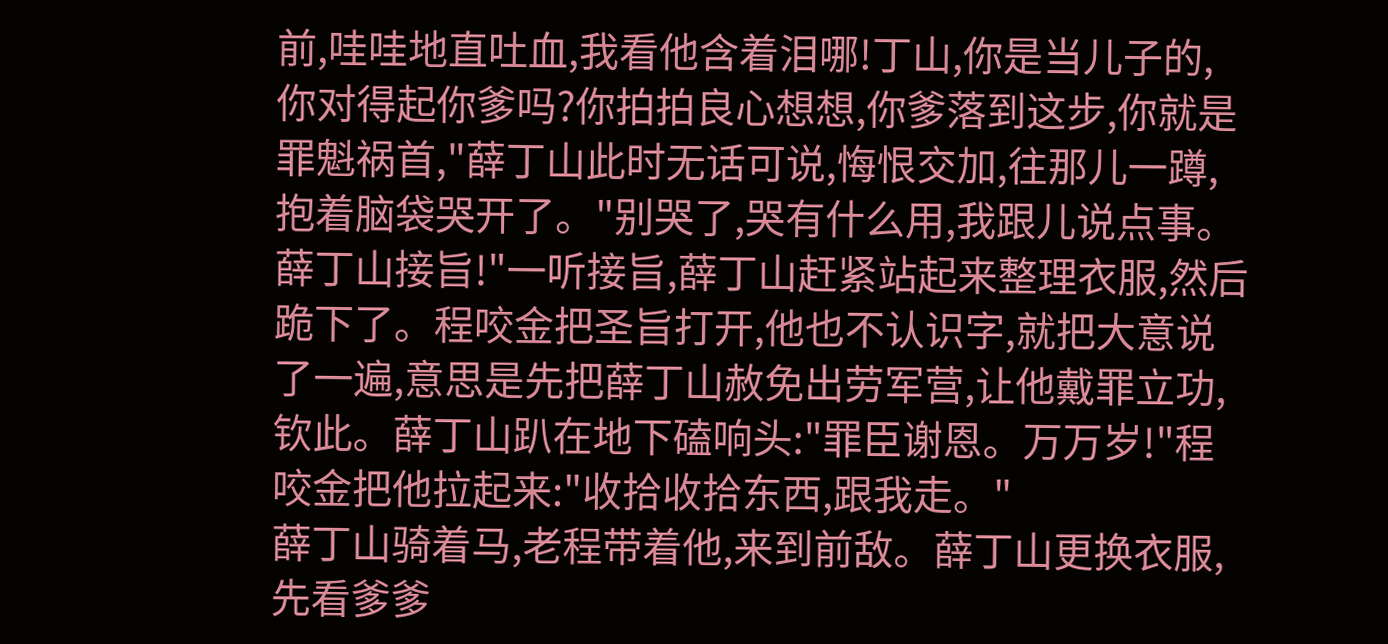前,哇哇地直吐血,我看他含着泪哪!丁山,你是当儿子的,你对得起你爹吗?你拍拍良心想想,你爹落到这步,你就是罪魁祸首,"薛丁山此时无话可说,悔恨交加,往那儿一蹲,抱着脑袋哭开了。"别哭了,哭有什么用,我跟儿说点事。薛丁山接旨!"一听接旨,薛丁山赶紧站起来整理衣服,然后跪下了。程咬金把圣旨打开,他也不认识字,就把大意说了一遍,意思是先把薛丁山赦免出劳军营,让他戴罪立功,钦此。薛丁山趴在地下磕响头:"罪臣谢恩。万万岁!"程咬金把他拉起来:"收拾收拾东西,跟我走。"
薛丁山骑着马,老程带着他,来到前敌。薛丁山更换衣服,先看爹爹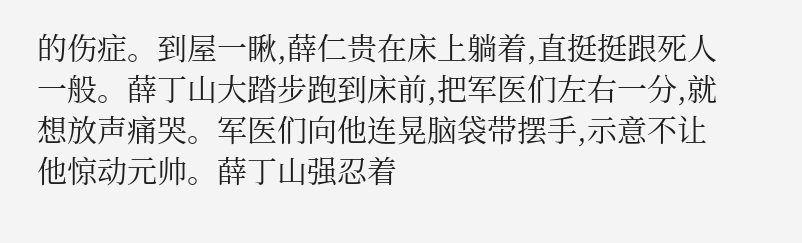的伤症。到屋一瞅,薛仁贵在床上躺着,直挺挺跟死人一般。薛丁山大踏步跑到床前,把军医们左右一分,就想放声痛哭。军医们向他连晃脑袋带摆手,示意不让他惊动元帅。薛丁山强忍着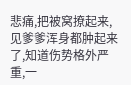悲痛,把被窝撩起来,见爹爹浑身都肿起来了,知道伤势格外严重,一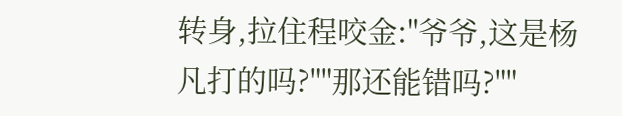转身,拉住程咬金:"爷爷,这是杨凡打的吗?""那还能错吗?""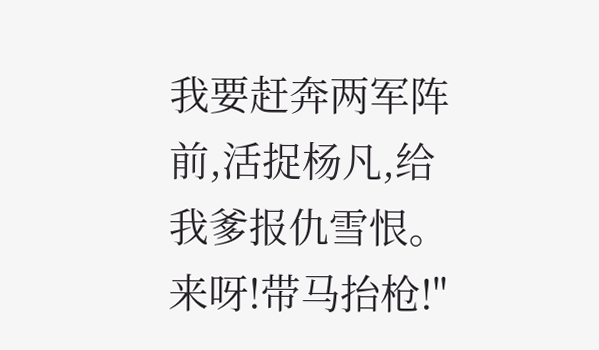我要赶奔两军阵前,活捉杨凡,给我爹报仇雪恨。来呀!带马抬枪!"